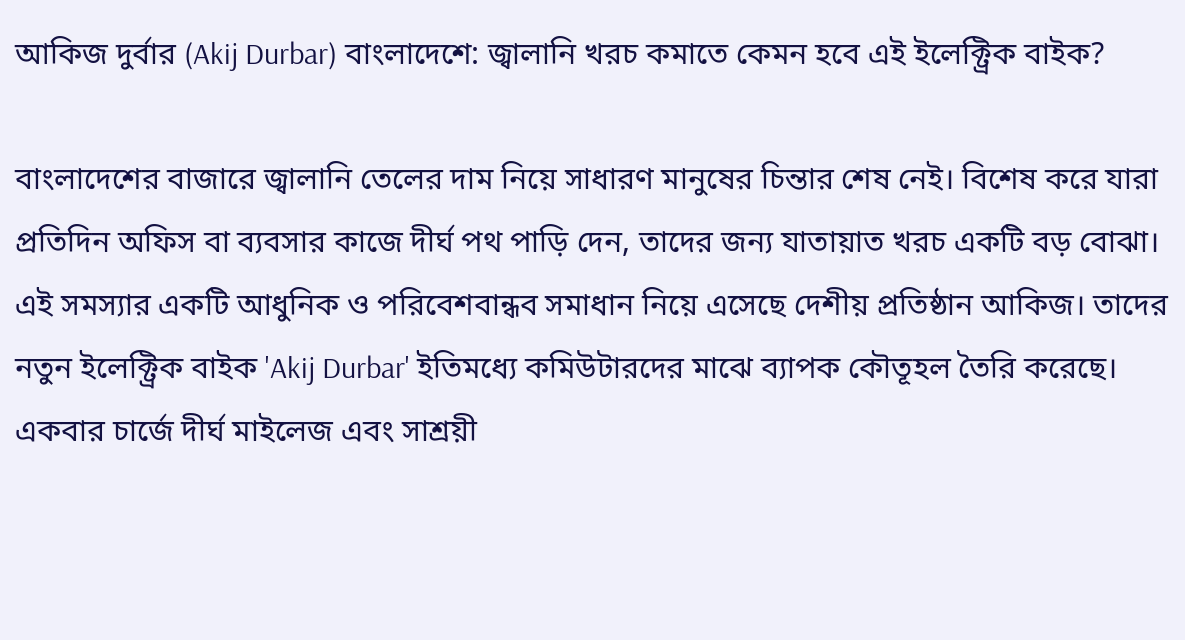আকিজ দুর্বার (Akij Durbar) বাংলাদেশে: জ্বালানি খরচ কমাতে কেমন হবে এই ইলেক্ট্রিক বাইক?

বাংলাদেশের বাজারে জ্বালানি তেলের দাম নিয়ে সাধারণ মানুষের চিন্তার শেষ নেই। বিশেষ করে যারা প্রতিদিন অফিস বা ব্যবসার কাজে দীর্ঘ পথ পাড়ি দেন, তাদের জন্য যাতায়াত খরচ একটি বড় বোঝা। এই সমস্যার একটি আধুনিক ও পরিবেশবান্ধব সমাধান নিয়ে এসেছে দেশীয় প্রতিষ্ঠান আকিজ। তাদের নতুন ইলেক্ট্রিক বাইক 'Akij Durbar' ইতিমধ্যে কমিউটারদের মাঝে ব্যাপক কৌতূহল তৈরি করেছে। একবার চার্জে দীর্ঘ মাইলেজ এবং সাশ্রয়ী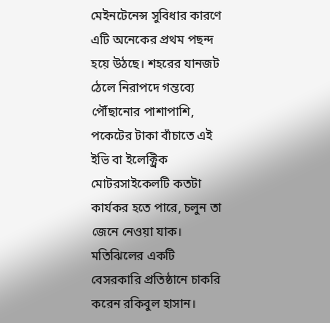মেইনটেনেন্স সুবিধার কারণে এটি অনেকের প্রথম পছন্দ হয়ে উঠছে। শহরের যানজট ঠেলে নিরাপদে গন্তব্যে পৌঁছানোর পাশাপাশি, পকেটের টাকা বাঁচাতে এই ইভি বা ইলেক্ট্রিক মোটরসাইকেলটি কতটা কার্যকর হতে পারে, চলুন তা জেনে নেওয়া যাক।
মতিঝিলের একটি বেসরকারি প্রতিষ্ঠানে চাকরি করেন রকিবুল হাসান।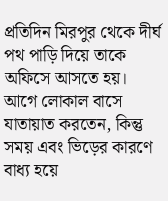প্রতিদিন মিরপুর থেকে দীর্ঘ পথ পাড়ি দিয়ে তাকে অফিসে আসতে হয়। আগে লোকাল বাসে যাতায়াত করতেন, কিন্তু সময় এবং ভিড়ের কারণে বাধ্য হয়ে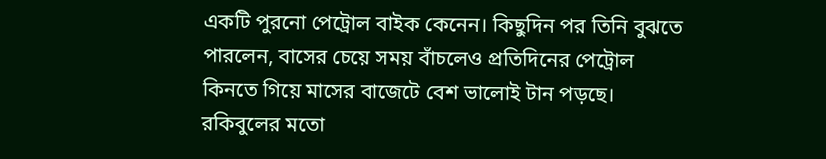একটি পুরনো পেট্রোল বাইক কেনেন। কিছুদিন পর তিনি বুঝতে পারলেন, বাসের চেয়ে সময় বাঁচলেও প্রতিদিনের পেট্রোল কিনতে গিয়ে মাসের বাজেটে বেশ ভালোই টান পড়ছে। রকিবুলের মতো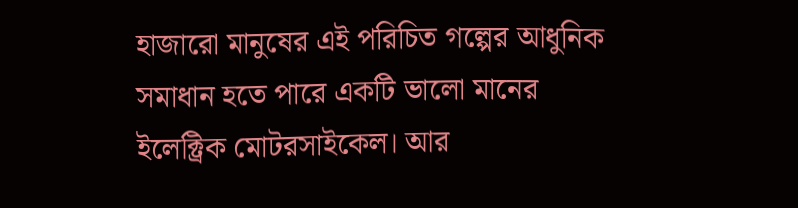হাজারো মানুষের এই পরিচিত গল্পের আধুনিক সমাধান হতে পারে একটি ভালো মানের ইলেক্ট্রিক মোটরসাইকেল। আর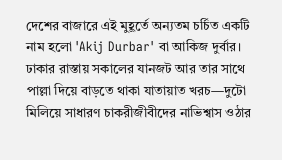দেশের বাজারে এই মুহূর্তে অন্যতম চর্চিত একটি নাম হলো 'Akij Durbar' বা আকিজ দুর্বার।
ঢাকার রাস্তায় সকালের যানজট আর তার সাথে পাল্লা দিয়ে বাড়তে থাকা যাতায়াত খরচ—দুটো মিলিয়ে সাধারণ চাকরীজীবীদের নাভিশ্বাস ওঠার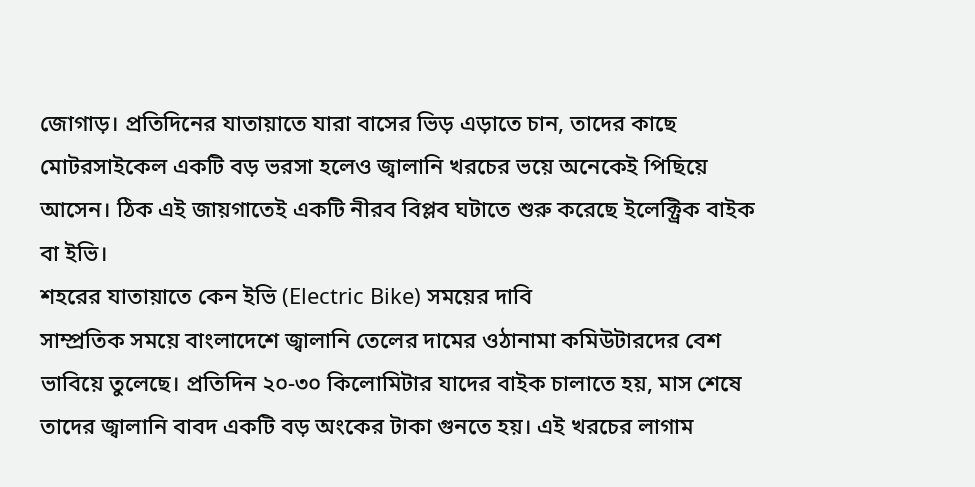জোগাড়। প্রতিদিনের যাতায়াতে যারা বাসের ভিড় এড়াতে চান, তাদের কাছে মোটরসাইকেল একটি বড় ভরসা হলেও জ্বালানি খরচের ভয়ে অনেকেই পিছিয়ে আসেন। ঠিক এই জায়গাতেই একটি নীরব বিপ্লব ঘটাতে শুরু করেছে ইলেক্ট্রিক বাইক বা ইভি।
শহরের যাতায়াতে কেন ইভি (Electric Bike) সময়ের দাবি
সাম্প্রতিক সময়ে বাংলাদেশে জ্বালানি তেলের দামের ওঠানামা কমিউটারদের বেশ ভাবিয়ে তুলেছে। প্রতিদিন ২০-৩০ কিলোমিটার যাদের বাইক চালাতে হয়, মাস শেষে তাদের জ্বালানি বাবদ একটি বড় অংকের টাকা গুনতে হয়। এই খরচের লাগাম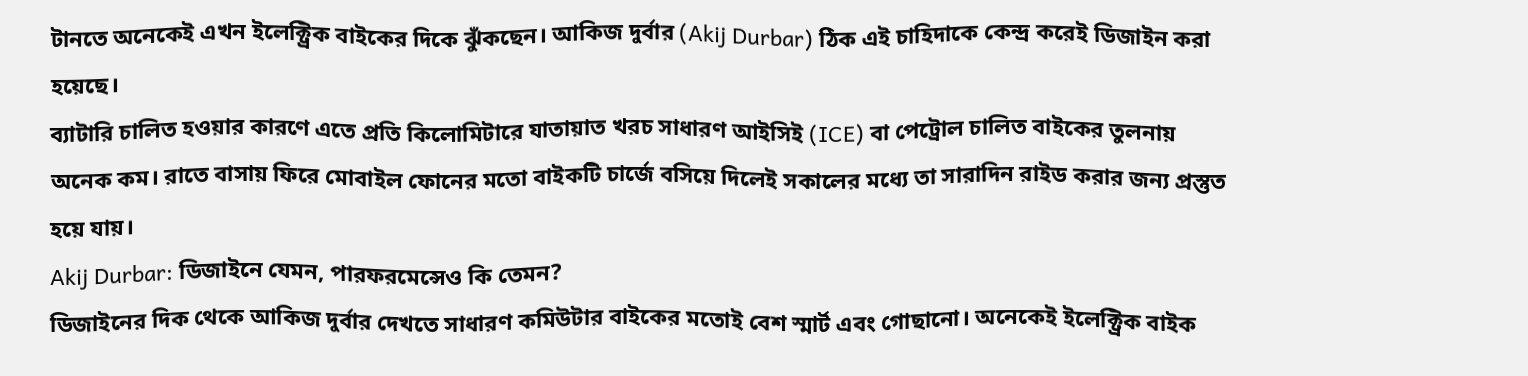টানতে অনেকেই এখন ইলেক্ট্রিক বাইকের দিকে ঝুঁকছেন। আকিজ দুর্বার (Akij Durbar) ঠিক এই চাহিদাকে কেন্দ্র করেই ডিজাইন করা হয়েছে।
ব্যাটারি চালিত হওয়ার কারণে এতে প্রতি কিলোমিটারে যাতায়াত খরচ সাধারণ আইসিই (ICE) বা পেট্রোল চালিত বাইকের তুলনায় অনেক কম। রাতে বাসায় ফিরে মোবাইল ফোনের মতো বাইকটি চার্জে বসিয়ে দিলেই সকালের মধ্যে তা সারাদিন রাইড করার জন্য প্রস্তুত হয়ে যায়।
Akij Durbar: ডিজাইনে যেমন, পারফরমেন্সেও কি তেমন?
ডিজাইনের দিক থেকে আকিজ দুর্বার দেখতে সাধারণ কমিউটার বাইকের মতোই বেশ স্মার্ট এবং গোছানো। অনেকেই ইলেক্ট্রিক বাইক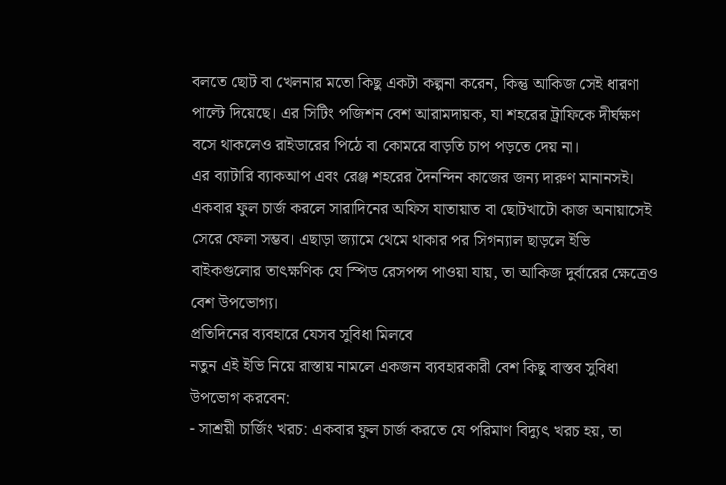বলতে ছোট বা খেলনার মতো কিছু একটা কল্পনা করেন, কিন্তু আকিজ সেই ধারণা পাল্টে দিয়েছে। এর সিটিং পজিশন বেশ আরামদায়ক, যা শহরের ট্রাফিকে দীর্ঘক্ষণ বসে থাকলেও রাইডারের পিঠে বা কোমরে বাড়তি চাপ পড়তে দেয় না।
এর ব্যাটারি ব্যাকআপ এবং রেঞ্জ শহরের দৈনন্দিন কাজের জন্য দারুণ মানানসই। একবার ফুল চার্জ করলে সারাদিনের অফিস যাতায়াত বা ছোটখাটো কাজ অনায়াসেই সেরে ফেলা সম্ভব। এছাড়া জ্যামে থেমে থাকার পর সিগন্যাল ছাড়লে ইভি বাইকগুলোর তাৎক্ষণিক যে স্পিড রেসপন্স পাওয়া যায়, তা আকিজ দুর্বারের ক্ষেত্রেও বেশ উপভোগ্য।
প্রতিদিনের ব্যবহারে যেসব সুবিধা মিলবে
নতুন এই ইভি নিয়ে রাস্তায় নামলে একজন ব্যবহারকারী বেশ কিছু বাস্তব সুবিধা উপভোগ করবেন:
- সাশ্রয়ী চার্জিং খরচ: একবার ফুল চার্জ করতে যে পরিমাণ বিদ্যুৎ খরচ হয়, তা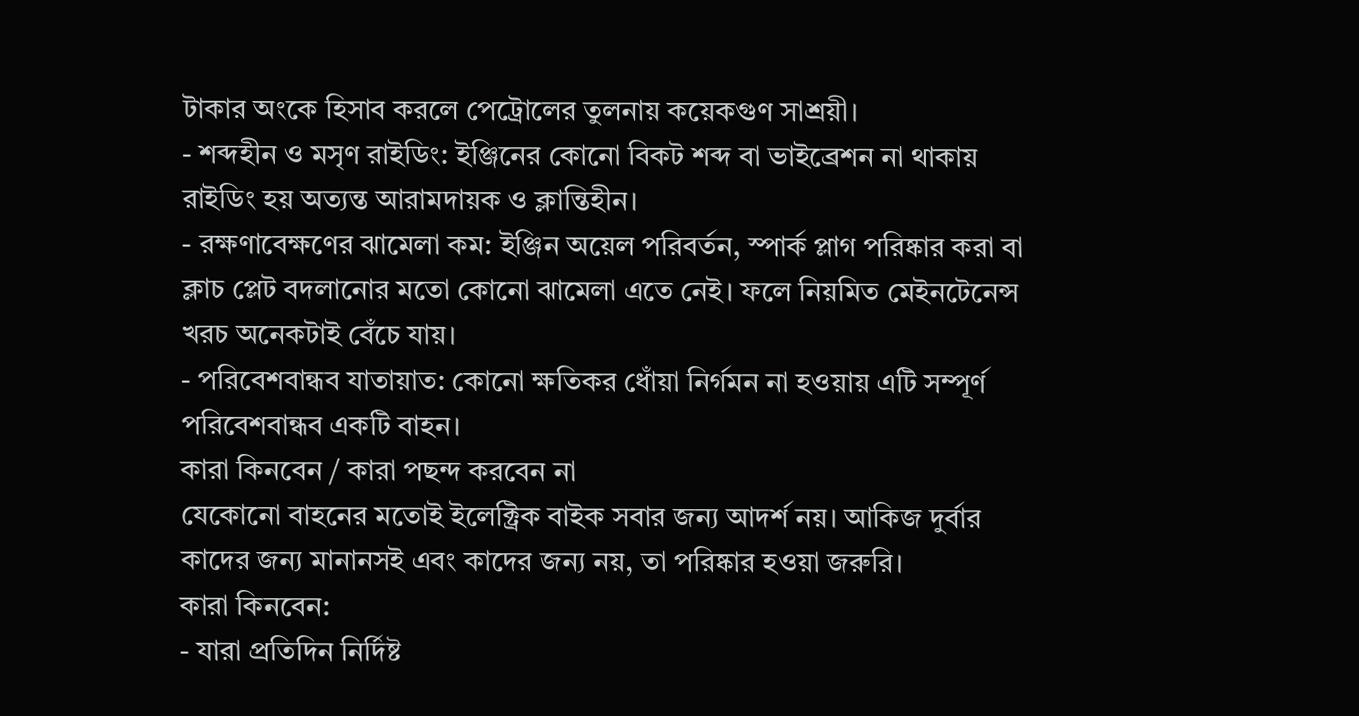টাকার অংকে হিসাব করলে পেট্রোলের তুলনায় কয়েকগুণ সাশ্রয়ী।
- শব্দহীন ও মসৃণ রাইডিং: ইঞ্জিনের কোনো বিকট শব্দ বা ভাইব্রেশন না থাকায় রাইডিং হয় অত্যন্ত আরামদায়ক ও ক্লান্তিহীন।
- রক্ষণাবেক্ষণের ঝামেলা কম: ইঞ্জিন অয়েল পরিবর্তন, স্পার্ক প্লাগ পরিষ্কার করা বা ক্লাচ প্লেট বদলানোর মতো কোনো ঝামেলা এতে নেই। ফলে নিয়মিত মেইনটেনেন্স খরচ অনেকটাই বেঁচে যায়।
- পরিবেশবান্ধব যাতায়াত: কোনো ক্ষতিকর ধোঁয়া নির্গমন না হওয়ায় এটি সম্পূর্ণ পরিবেশবান্ধব একটি বাহন।
কারা কিনবেন / কারা পছন্দ করবেন না
যেকোনো বাহনের মতোই ইলেক্ট্রিক বাইক সবার জন্য আদর্শ নয়। আকিজ দুর্বার কাদের জন্য মানানসই এবং কাদের জন্য নয়, তা পরিষ্কার হওয়া জরুরি।
কারা কিনবেন:
- যারা প্রতিদিন নির্দিষ্ট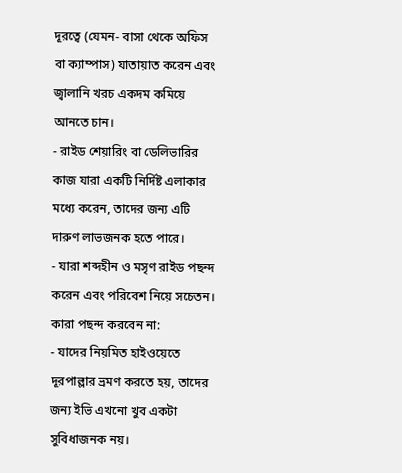দূরত্বে (যেমন- বাসা থেকে অফিস বা ক্যাম্পাস) যাতায়াত করেন এবং জ্বালানি খরচ একদম কমিয়ে আনতে চান।
- রাইড শেয়ারিং বা ডেলিভারির কাজ যারা একটি নির্দিষ্ট এলাকার মধ্যে করেন, তাদের জন্য এটি দারুণ লাভজনক হতে পারে।
- যারা শব্দহীন ও মসৃণ রাইড পছন্দ করেন এবং পরিবেশ নিয়ে সচেতন।
কারা পছন্দ করবেন না:
- যাদের নিয়মিত হাইওয়েতে দূরপাল্লার ভ্রমণ করতে হয়, তাদের জন্য ইভি এখনো খুব একটা সুবিধাজনক নয়।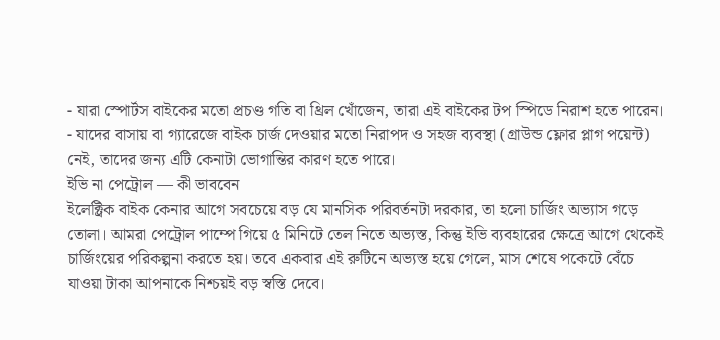- যারা স্পোর্টস বাইকের মতো প্রচণ্ড গতি বা থ্রিল খোঁজেন, তারা এই বাইকের টপ স্পিডে নিরাশ হতে পারেন।
- যাদের বাসায় বা গ্যারেজে বাইক চার্জ দেওয়ার মতো নিরাপদ ও সহজ ব্যবস্থা (গ্রাউন্ড ফ্লোর প্লাগ পয়েন্ট) নেই, তাদের জন্য এটি কেনাটা ভোগান্তির কারণ হতে পারে।
ইভি না পেট্রোল — কী ভাববেন
ইলেক্ট্রিক বাইক কেনার আগে সবচেয়ে বড় যে মানসিক পরিবর্তনটা দরকার, তা হলো চার্জিং অভ্যাস গড়ে তোলা। আমরা পেট্রোল পাম্পে গিয়ে ৫ মিনিটে তেল নিতে অভ্যস্ত, কিন্তু ইভি ব্যবহারের ক্ষেত্রে আগে থেকেই চার্জিংয়ের পরিকল্পনা করতে হয়। তবে একবার এই রুটিনে অভ্যস্ত হয়ে গেলে, মাস শেষে পকেটে বেঁচে যাওয়া টাকা আপনাকে নিশ্চয়ই বড় স্বস্তি দেবে।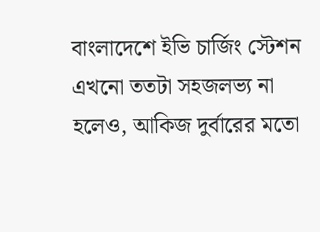বাংলাদেশে ইভি চার্জিং স্টেশন এখনো ততটা সহজলভ্য না হলেও, আকিজ দুর্বারের মতো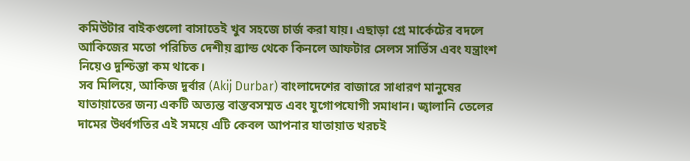কমিউটার বাইকগুলো বাসাতেই খুব সহজে চার্জ করা যায়। এছাড়া গ্রে মার্কেটের বদলে আকিজের মতো পরিচিত দেশীয় ব্র্যান্ড থেকে কিনলে আফটার সেলস সার্ভিস এবং যন্ত্রাংশ নিয়েও দুশ্চিন্তা কম থাকে।
সব মিলিয়ে, আকিজ দুর্বার (Akij Durbar) বাংলাদেশের বাজারে সাধারণ মানুষের যাতায়াতের জন্য একটি অত্যন্ত বাস্তবসম্মত এবং যুগোপযোগী সমাধান। জ্বালানি তেলের দামের উর্ধ্বগতির এই সময়ে এটি কেবল আপনার যাতায়াত খরচই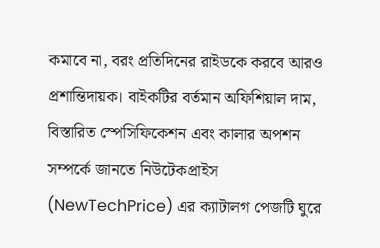কমাবে না, বরং প্রতিদিনের রাইডকে করবে আরও প্রশান্তিদায়ক। বাইকটির বর্তমান অফিশিয়াল দাম, বিস্তারিত স্পেসিফিকেশন এবং কালার অপশন সম্পর্কে জানতে নিউটেকপ্রাইস (NewTechPrice) এর ক্যাটালগ পেজটি ঘুরে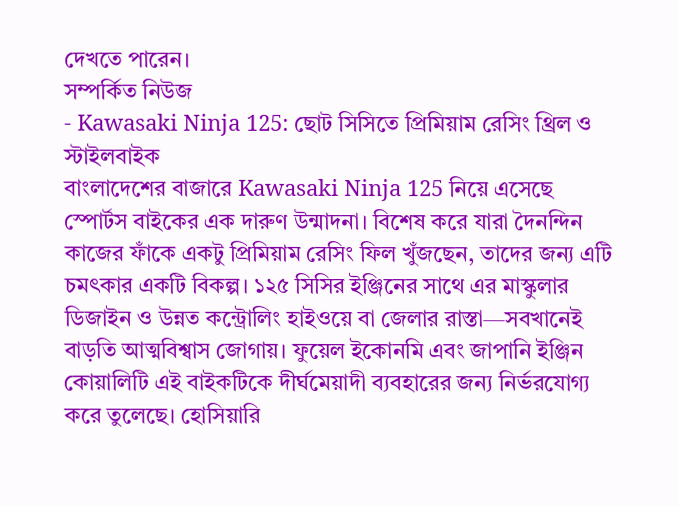দেখতে পারেন।
সম্পর্কিত নিউজ
- Kawasaki Ninja 125: ছোট সিসিতে প্রিমিয়াম রেসিং থ্রিল ও স্টাইলবাইক
বাংলাদেশের বাজারে Kawasaki Ninja 125 নিয়ে এসেছে স্পোর্টস বাইকের এক দারুণ উন্মাদনা। বিশেষ করে যারা দৈনন্দিন কাজের ফাঁকে একটু প্রিমিয়াম রেসিং ফিল খুঁজছেন, তাদের জন্য এটি চমৎকার একটি বিকল্প। ১২৫ সিসির ইঞ্জিনের সাথে এর মাস্কুলার ডিজাইন ও উন্নত কন্ট্রোলিং হাইওয়ে বা জেলার রাস্তা—সবখানেই বাড়তি আত্মবিশ্বাস জোগায়। ফুয়েল ইকোনমি এবং জাপানি ইঞ্জিন কোয়ালিটি এই বাইকটিকে দীর্ঘমেয়াদী ব্যবহারের জন্য নির্ভরযোগ্য করে তুলেছে। হোসিয়ারি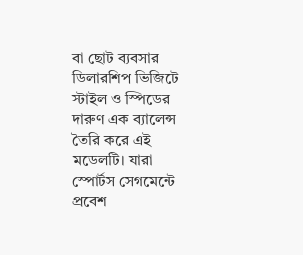বা ছোট ব্যবসার ডিলারশিপ ভিজিটে স্টাইল ও স্পিডের দারুণ এক ব্যালেন্স তৈরি করে এই মডেলটি। যারা স্পোর্টস সেগমেন্টে প্রবেশ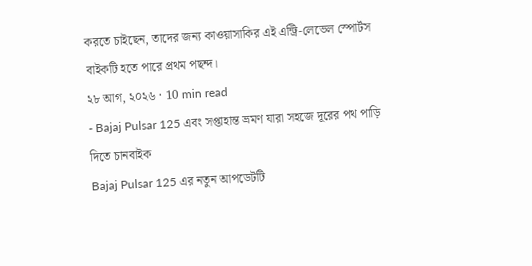করতে চাইছেন, তাদের জন্য কাওয়াসাকির এই এন্ট্রি-লেভেল স্পোর্টস বাইকটি হতে পারে প্রথম পছন্দ।
২৮ আগ, ২০২৬ · 10 min read
- Bajaj Pulsar 125 এবং সপ্তাহান্ত ভ্রমণ যারা সহজে দূরের পথ পাড়ি দিতে চানবাইক
Bajaj Pulsar 125 এর নতুন আপডেটটি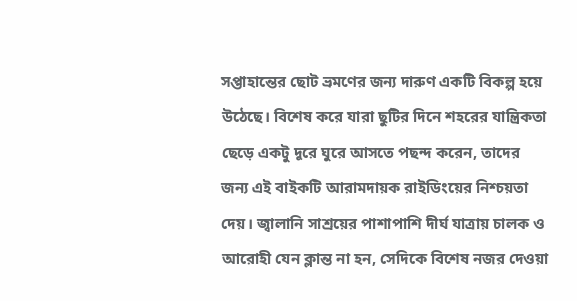সপ্তাহান্তের ছোট ভ্রমণের জন্য দারুণ একটি বিকল্প হয়ে উঠেছে। বিশেষ করে যারা ছুটির দিনে শহরের যান্ত্রিকতা ছেড়ে একটু দূরে ঘুরে আসতে পছন্দ করেন, তাদের জন্য এই বাইকটি আরামদায়ক রাইডিংয়ের নিশ্চয়তা দেয়। জ্বালানি সাশ্রয়ের পাশাপাশি দীর্ঘ যাত্রায় চালক ও আরোহী যেন ক্লান্ত না হন, সেদিকে বিশেষ নজর দেওয়া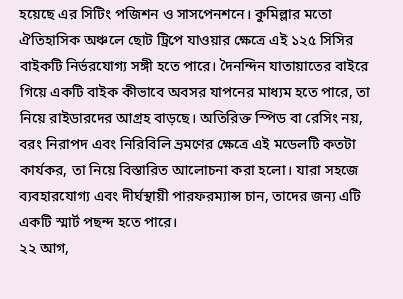হয়েছে এর সিটিং পজিশন ও সাসপেনশনে। কুমিল্লার মতো ঐতিহাসিক অঞ্চলে ছোট ট্রিপে যাওয়ার ক্ষেত্রে এই ১২৫ সিসির বাইকটি নির্ভরযোগ্য সঙ্গী হতে পারে। দৈনন্দিন যাতায়াতের বাইরে গিয়ে একটি বাইক কীভাবে অবসর যাপনের মাধ্যম হতে পারে, তা নিয়ে রাইডারদের আগ্রহ বাড়ছে। অতিরিক্ত স্পিড বা রেসিং নয়, বরং নিরাপদ এবং নিরিবিলি ভ্রমণের ক্ষেত্রে এই মডেলটি কতটা কার্যকর, তা নিয়ে বিস্তারিত আলোচনা করা হলো। যারা সহজে ব্যবহারযোগ্য এবং দীর্ঘস্থায়ী পারফরম্যান্স চান, তাদের জন্য এটি একটি স্মার্ট পছন্দ হতে পারে।
২২ আগ,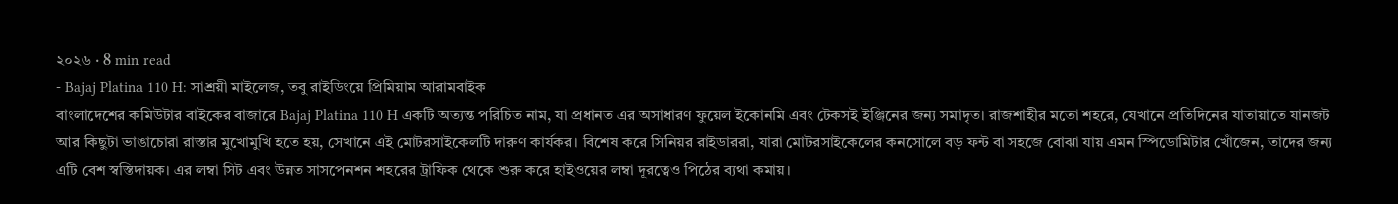২০২৬ · 8 min read
- Bajaj Platina 110 H: সাশ্রয়ী মাইলেজ, তবু রাইডিংয়ে প্রিমিয়াম আরামবাইক
বাংলাদেশের কমিউটার বাইকের বাজারে Bajaj Platina 110 H একটি অত্যন্ত পরিচিত নাম, যা প্রধানত এর অসাধারণ ফুয়েল ইকোনমি এবং টেকসই ইঞ্জিনের জন্য সমাদৃত। রাজশাহীর মতো শহরে, যেখানে প্রতিদিনের যাতায়াতে যানজট আর কিছুটা ভাঙাচোরা রাস্তার মুখোমুখি হতে হয়, সেখানে এই মোটরসাইকেলটি দারুণ কার্যকর। বিশেষ করে সিনিয়র রাইডাররা, যারা মোটরসাইকেলের কনসোলে বড় ফন্ট বা সহজে বোঝা যায় এমন স্পিডোমিটার খোঁজেন, তাদের জন্য এটি বেশ স্বস্তিদায়ক। এর লম্বা সিট এবং উন্নত সাসপেনশন শহরের ট্রাফিক থেকে শুরু করে হাইওয়ের লম্বা দূরত্বেও পিঠের ব্যথা কমায়।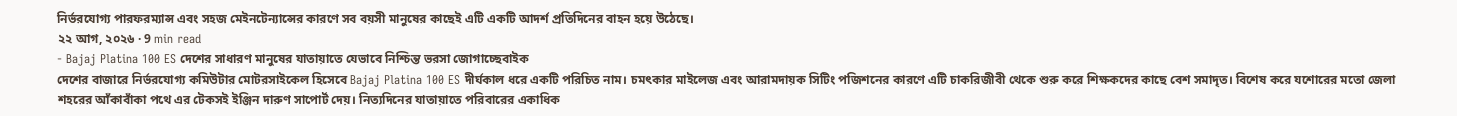নির্ভরযোগ্য পারফরম্যান্স এবং সহজ মেইনটেন্যান্সের কারণে সব বয়সী মানুষের কাছেই এটি একটি আদর্শ প্রতিদিনের বাহন হয়ে উঠেছে।
২২ আগ, ২০২৬ · 9 min read
- Bajaj Platina 100 ES দেশের সাধারণ মানুষের যাতায়াতে যেভাবে নিশ্চিন্ত ভরসা জোগাচ্ছেবাইক
দেশের বাজারে নির্ভরযোগ্য কমিউটার মোটরসাইকেল হিসেবে Bajaj Platina 100 ES দীর্ঘকাল ধরে একটি পরিচিত নাম। চমৎকার মাইলেজ এবং আরামদায়ক সিটিং পজিশনের কারণে এটি চাকরিজীবী থেকে শুরু করে শিক্ষকদের কাছে বেশ সমাদৃত। বিশেষ করে যশোরের মতো জেলা শহরের আঁকাবাঁকা পথে এর টেকসই ইঞ্জিন দারুণ সাপোর্ট দেয়। নিত্যদিনের যাতায়াতে পরিবারের একাধিক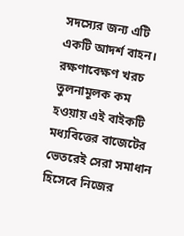সদস্যের জন্য এটি একটি আদর্শ বাহন। রক্ষণাবেক্ষণ খরচ তুলনামূলক কম হওয়ায় এই বাইকটি মধ্যবিত্তের বাজেটের ভেতরেই সেরা সমাধান হিসেবে নিজের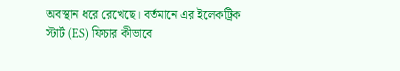অবস্থান ধরে রেখেছে। বর্তমানে এর ইলেকট্রিক স্টার্ট (ES) ফিচার কীভাবে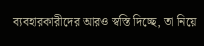ব্যবহারকারীদের আরও স্বস্তি দিচ্ছে, তা নিয়ে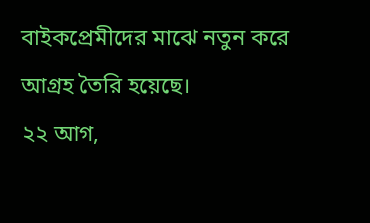বাইকপ্রেমীদের মাঝে নতুন করে আগ্রহ তৈরি হয়েছে।
২২ আগ,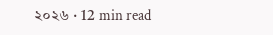২০২৬ · 12 min read